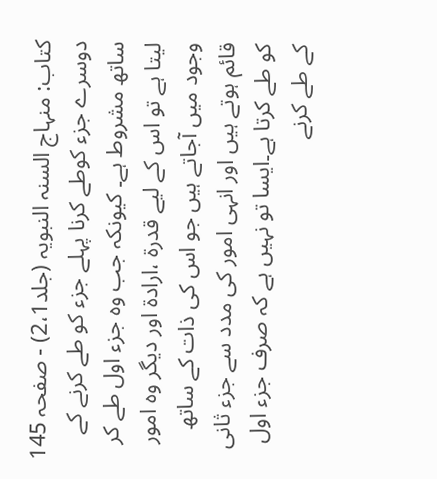کتاب: منہاج السنہ النبویہ (جلد2،1) - صفحہ 145
دوسرے جزء کوطے کرنا پہلے جزء کو طے کرنے کے ساتھ مشروط ہے۔ کیونکہ جب وہ جزء اول طے کر لیتا ہے تو اس کے لیے قدرۃ ،ارادۃ اور دیگر وہ امور وجود میں آجاتے ہیں جو اس کی ذات کے ساتھ قائم ہوتے ہیں اور انہی امور کی مدد سے جزء ثانی کو طے کرتا ہے۔ایسا تو نہیں ہے کہ صرف جزء اول کے طے کرنے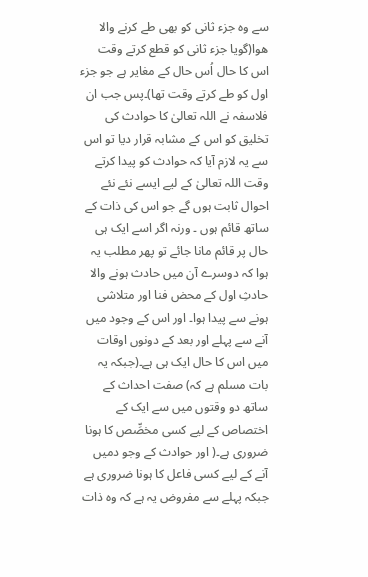سے وہ جزء ثانی کو بھی طے کرنے والا ھوا(گویا جزء ثانی کو قطع کرتے وقت اس کا حال اُس حال کے مغایر ہے جو جزء اول کو طے کرتے وقت تھا)۔پس جب ان فلاسفہ نے اللہ تعالیٰ کا حوادث کی تخلیق کو اس کے مشابہ قرار دیا تو اس سے یہ لازم آیا کہ حوادث کو پیدا کرتے وقت اللہ تعالیٰ کے لیے ایسے نئے نئے احوال ثابت ہوں گے جو اس کی ذات کے ساتھ قائم ہوں ۔ ورنہ اگر اسے ایک ہی حال پر قائم مانا جائے تو پھر مطلب یہ ہوا کہ دوسرے آن میں حادث ہونے والا حادثِ اول کے محض فنا اور متلاشی ہونے سے پیدا ہوا۔ اور اس کے وجود میں آنے سے پہلے اور بعد کے دونوں اوقات میں اس کا حال ایک ہی ہے۔(جبکہ یہ بات مسلم ہے کہ) صفت احداث کے ساتھ دو وقتوں میں سے ایک کے اختصاص کے لیے کسی مخصِّص کا ہونا ضروری ہے۔( اور حوادث کے وجو دمیں آنے کے لیے کسی فاعل کا ہونا ضروری ہے جبکہ پہلے سے مفروض یہ ہے کہ وہ ذات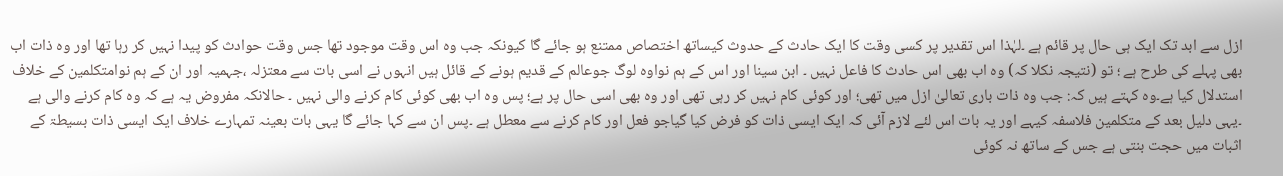ازل سے ابد تک ایک ہی حال پر قائم ہے ۔لہٰذا اس تقدیر پر کسی وقت کا ایک حادث کے حدوث کیساتھ اختصاص ممتنع ہو جائے گا کیونکہ جب وہ اس وقت موجود تھا جس وقت حوادث کو پیدا نہیں کر رہا تھا اور وہ ذات اب بھی پہلے کی طرح ہے ؛ تو (نتیجہ نکلا کہ) وہ اب بھی اس حادث کا فاعل نہیں ۔ ابن سینا اور اس کے ہم نواوہ لوگ جوعالم کے قدیم ہونے کے قائل ہیں انہوں نے اسی بات سے معتزلہ ،جہمیہ اور ان کے ہم نوامتکلمین کے خلاف استدلال کیا ہے۔وہ کہتے ہیں کہ: جب وہ ذات باری تعالیٰ ازل میں تھی؛ اور کوئی کام نہیں کر رہی تھی اور وہ بھی اسی حال پر ہے؛ پس وہ اب بھی کوئی کام کرنے والی نہیں ۔ حالانکہ مفروض یہ ہے کہ وہ کام کرنے والی ہے ۔یہی دلیل بعد کے متکلمین فلاسفہ کیہے اور یہ بات اس لئے لازم آئی کہ ایک ایسی ذات کو فرض کیا گیاجو فعل اور کام کرنے سے معطل ہے ۔پس ان سے کہا جائے گا یہی بات بعینہ تمہارے خلاف ایک ایسی ذات بسیطۃ کے اثبات میں حجت بنتی ہے جس کے ساتھ نہ کوئی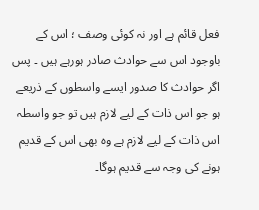فعل قائم ہے اور نہ کوئی وصف ؛ اس کے باوجود اس سے حوادث صادر ہورہے ہیں ۔ پس اگر حوادث کا صدور ایسے واسطوں کے ذریعے ہو جو اس ذات کے لیے لازم ہیں تو جو واسطہ اس ذات کے لیے لازم ہے وہ بھی اس کے قدیم ہونے کی وجہ سے قدیم ہوگا۔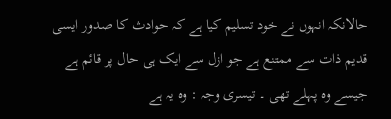حالانکہ انہوں نے خود تسلیم کیا ہے کہ حوادث کا صدور ایسی قدیم ذات سے ممتنع ہے جو ازل سے ایک ہی حال پر قائم ہے جیسے وہ پہلے تھی ۔ تیسری وجہ : وہ یہ ہے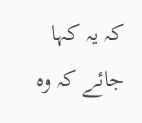کہ یہ کہا جائے کہ وہ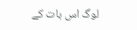لوگ اس بات کے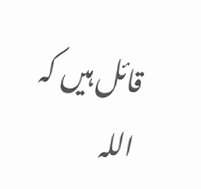قائل ہیں کہ اللہ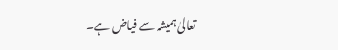تعالیٰ ہمیشہ سے فیاض ہے۔